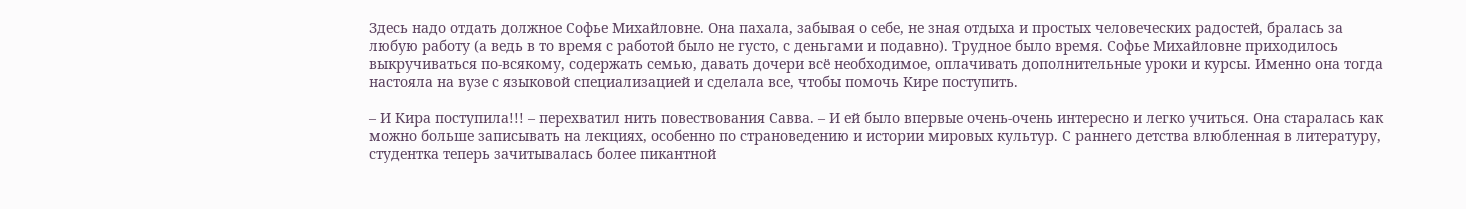Здесь надо отдать должное Софье Михайловне. Она пахала, забывая о себе, не зная отдыха и простых человеческих радостей, бралась за любую работу (а ведь в то время с работой было не густо, с деньгами и подавно). Трудное было время. Софье Михайловне приходилось выкручиваться по-всякому, содержать семью, давать дочери всё необходимое, оплачивать дополнительные уроки и курсы. Именно она тогда настояла на вузе с языковой специализацией и сделала все, чтобы помочь Кире поступить.

– И Кира поступила!!! – перехватил нить повествования Савва. – И ей было впервые очень-очень интересно и легко учиться. Она старалась как можно больше записывать на лекциях, особенно по страноведению и истории мировых культур. С раннего детства влюбленная в литературу, студентка теперь зачитывалась более пикантной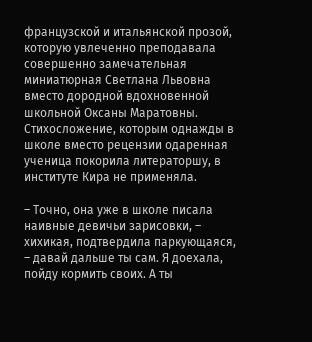французской и итальянской прозой, которую увлеченно преподавала совершенно замечательная миниатюрная Светлана Львовна вместо дородной вдохновенной школьной Оксаны Маратовны. Стихосложение, которым однажды в школе вместо рецензии одаренная ученица покорила литераторшу, в институте Кира не применяла.

– Точно, она уже в школе писала наивные девичьи зарисовки, – хихикая, подтвердила паркующаяся, – давай дальше ты сам. Я доехала, пойду кормить своих. А ты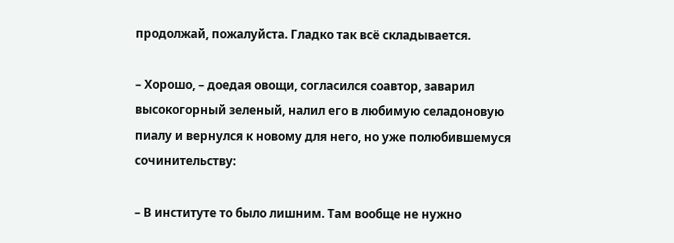продолжай, пожалуйста. Гладко так всё складывается.

– Хорошо, – доедая овощи, согласился соавтор, заварил высокогорный зеленый, налил его в любимую селадоновую пиалу и вернулся к новому для него, но уже полюбившемуся сочинительству:

– В институте то было лишним. Там вообще не нужно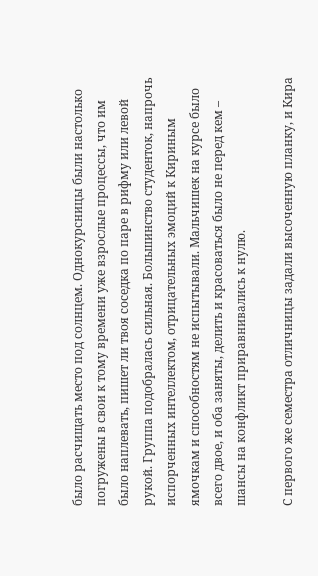было расчищать место под солнцем. Однокурсницы были настолько погружены в свои к тому времени уже взрослые процессы, что им было наплевать, пишет ли твоя соседка по паре в рифму или левой рукой. Группа подобралась сильная. Большинство студенток, напрочь испорченных интеллектом, отрицательных эмоций к Кириным ямочкам и способностям не испытывали. Мальчишек на курсе было всего двое, и оба заняты, делить и красоваться было не перед кем – шансы на конфликт приравнивались к нулю.

С первого же семестра отличницы задали высоченную планку, и Кира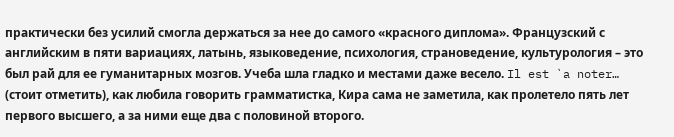практически без усилий смогла держаться за нее до самого «красного диплома». Французский с английским в пяти вариациях, латынь, языковедение, психология, страноведение, культурология – это был рай для ее гуманитарных мозгов. Учеба шла гладко и местами даже весело. Il est `a noter… (стоит отметить), как любила говорить грамматистка, Кира сама не заметила, как пролетело пять лет первого высшего, а за ними еще два с половиной второго.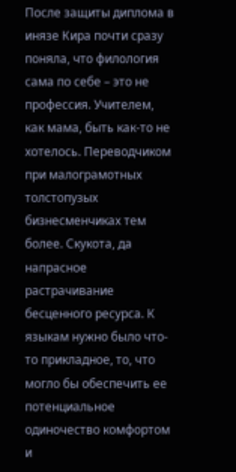После защиты диплома в инязе Кира почти сразу поняла, что филология сама по себе – это не профессия. Учителем, как мама, быть как-то не хотелось. Переводчиком при малограмотных толстопузых бизнесменчиках тем более. Скукота, да напрасное растрачивание бесценного ресурса. К языкам нужно было что-то прикладное, то, что могло бы обеспечить ее потенциальное одиночество комфортом и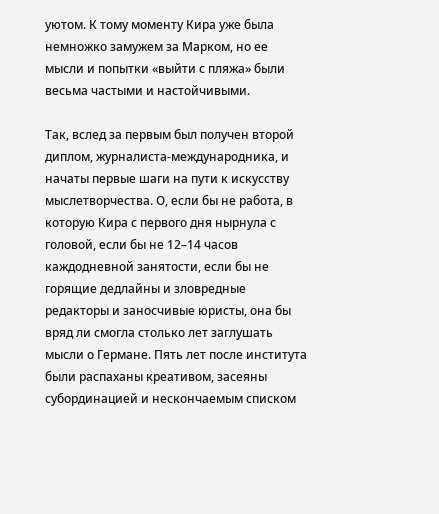уютом. К тому моменту Кира уже была немножко замужем за Марком, но ее мысли и попытки «выйти с пляжа» были весьма частыми и настойчивыми.

Так, вслед за первым был получен второй диплом, журналиста-международника, и начаты первые шаги на пути к искусству мыслетворчества. О, если бы не работа, в которую Кира с первого дня нырнула с головой, если бы не 12–14 часов каждодневной занятости, если бы не горящие дедлайны и зловредные редакторы и заносчивые юристы, она бы вряд ли смогла столько лет заглушать мысли о Германе. Пять лет после института были распаханы креативом, засеяны субординацией и нескончаемым списком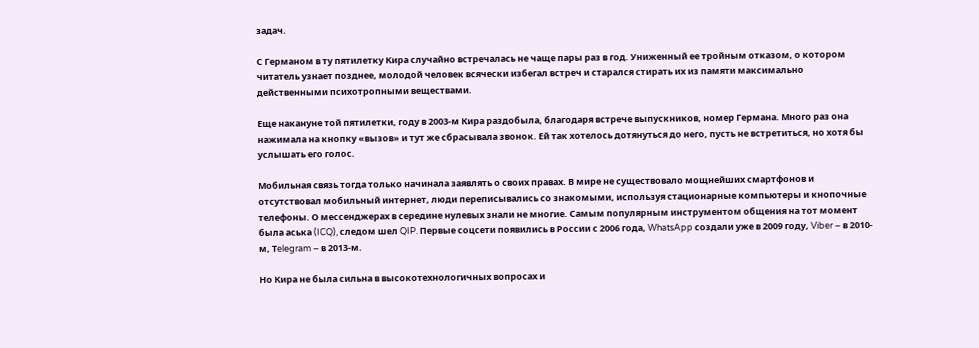задач.

С Германом в ту пятилетку Кира случайно встречалась не чаще пары раз в год. Униженный ее тройным отказом, о котором читатель узнает позднее, молодой человек всячески избегал встреч и старался стирать их из памяти максимально действенными психотропными веществами.

Еще накануне той пятилетки, году в 2003-м Кира раздобыла, благодаря встрече выпускников, номер Германа. Много раз она нажимала на кнопку «вызов» и тут же сбрасывала звонок. Ей так хотелось дотянуться до него, пусть не встретиться, но хотя бы услышать его голос.

Мобильная связь тогда только начинала заявлять о своих правах. В мире не существовало мощнейших смартфонов и отсутствовал мобильный интернет, люди переписывались со знакомыми, используя стационарные компьютеры и кнопочные телефоны. О мессенджерах в середине нулевых знали не многие. Самым популярным инструментом общения на тот момент была аська (ICQ), следом шел QIP. Первые соцсети появились в России с 2006 года, WhatsApp создали уже в 2009 году, Viber – в 2010-м, Тelegram – в 2013-м.

Но Кира не была сильна в высокотехнологичных вопросах и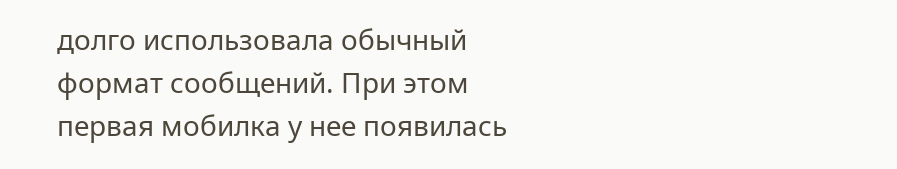долго использовала обычный формат сообщений. При этом первая мобилка у нее появилась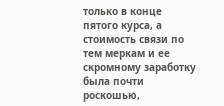только в конце пятого курса, а стоимость связи по тем меркам и ее скромному заработку была почти роскошью,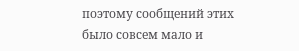поэтому сообщений этих было совсем мало и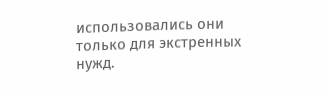использовались они только для экстренных нужд.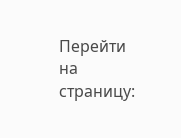Перейти на страницу: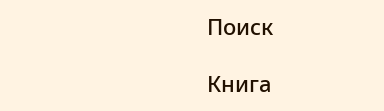Поиск

Книга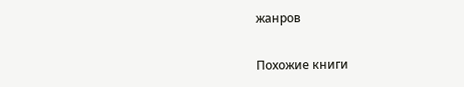жанров

Похожие книги